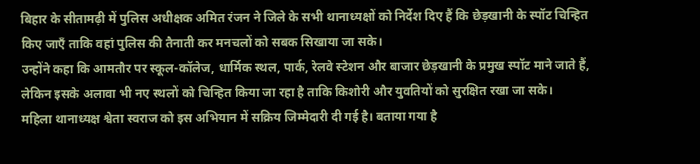बिहार के सीतामढ़ी में पुलिस अधीक्षक अमित रंजन ने जिले के सभी थानाध्यक्षों को निर्देश दिए हैं कि छेड़खानी के स्पॉट चिन्हित किए जाएँ ताकि वहां पुलिस की तैनाती कर मनचलों को सबक सिखाया जा सके।
उन्होंने कहा कि आमतौर पर स्कूल-कॉलेज, धार्मिक स्थल, पार्क, रेलवे स्टेशन और बाजार छेड़खानी के प्रमुख स्पॉट माने जाते हैं, लेकिन इसके अलावा भी नए स्थलों को चिन्हित किया जा रहा है ताकि किशोरी और युवतियों को सुरक्षित रखा जा सके।
महिला थानाध्यक्ष श्वेता स्वराज को इस अभियान में सक्रिय जिम्मेदारी दी गई है। बताया गया है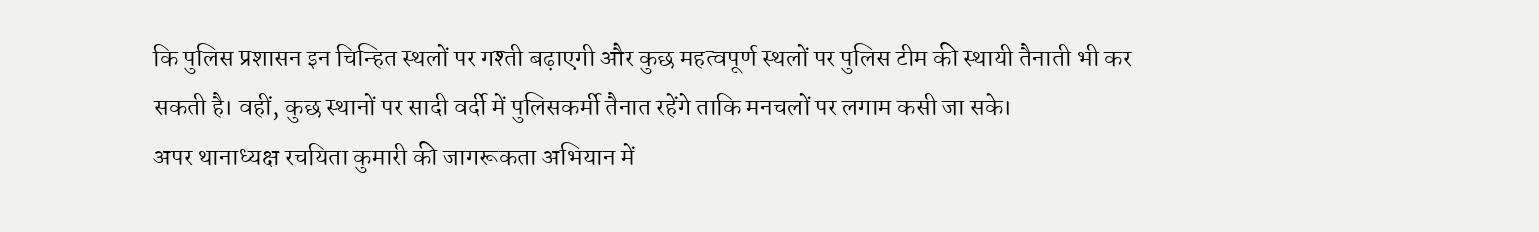कि पुलिस प्रशासन इन चिन्हित स्थलों पर गश्ती बढ़ाएगी और कुछ महत्वपूर्ण स्थलों पर पुलिस टीम की स्थायी तैनाती भी कर सकती है। वहीं, कुछ स्थानों पर सादी वर्दी में पुलिसकर्मी तैनात रहेंगे ताकि मनचलों पर लगाम कसी जा सके।
अपर थानाध्यक्ष रचयिता कुमारी की जागरूकता अभियान में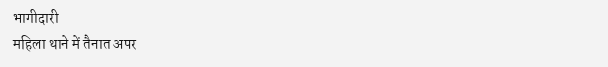भागीदारी
महिला थाने में तैनात अपर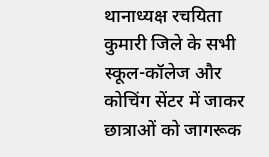थानाध्यक्ष रचयिता कुमारी जिले के सभी स्कूल-कॉलेज और कोचिंग सेंटर में जाकर छात्राओं को जागरूक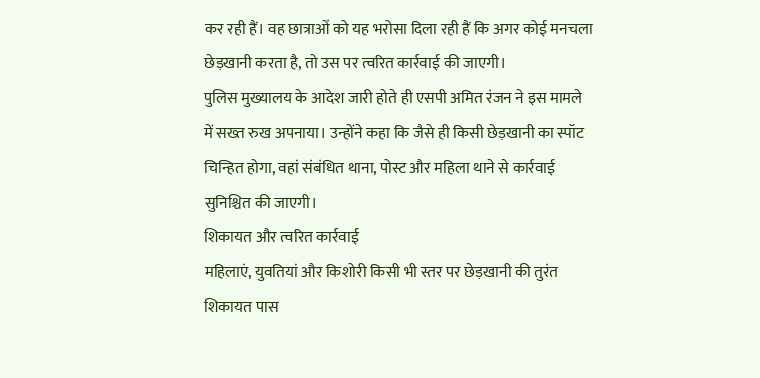कर रही हैं। वह छात्राओं को यह भरोसा दिला रही हैं कि अगर कोई मनचला छेड़खानी करता है, तो उस पर त्वरित कार्रवाई की जाएगी।
पुलिस मुख्यालय के आदेश जारी होते ही एसपी अमित रंजन ने इस मामले में सख्त रुख अपनाया। उन्होंने कहा कि जैसे ही किसी छेड़खानी का स्पॉट चिन्हित होगा, वहां संबंधित थाना, पोस्ट और महिला थाने से कार्रवाई सुनिश्चित की जाएगी।
शिकायत और त्वरित कार्रवाई
महिलाएं, युवतियां और किशोरी किसी भी स्तर पर छेड़खानी की तुरंत शिकायत पास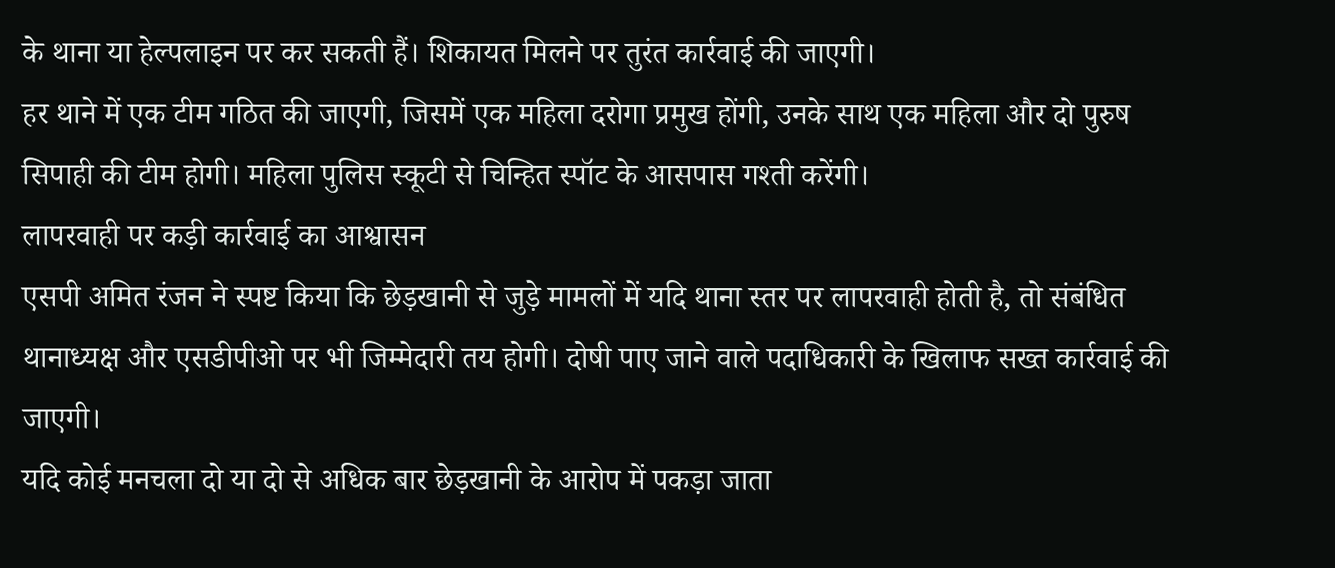के थाना या हेल्पलाइन पर कर सकती हैं। शिकायत मिलने पर तुरंत कार्रवाई की जाएगी।
हर थाने में एक टीम गठित की जाएगी, जिसमें एक महिला दरोगा प्रमुख होंगी, उनके साथ एक महिला और दो पुरुष सिपाही की टीम होगी। महिला पुलिस स्कूटी से चिन्हित स्पॉट के आसपास गश्ती करेंगी।
लापरवाही पर कड़ी कार्रवाई का आश्वासन
एसपी अमित रंजन ने स्पष्ट किया कि छेड़खानी से जुड़े मामलों में यदि थाना स्तर पर लापरवाही होती है, तो संबंधित थानाध्यक्ष और एसडीपीओ पर भी जिम्मेदारी तय होगी। दोषी पाए जाने वाले पदाधिकारी के खिलाफ सख्त कार्रवाई की जाएगी।
यदि कोई मनचला दो या दो से अधिक बार छेड़खानी के आरोप में पकड़ा जाता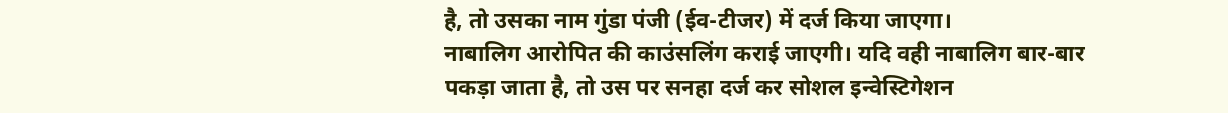है, तो उसका नाम गुंडा पंजी (ईव-टीजर) में दर्ज किया जाएगा।
नाबालिग आरोपित की काउंसलिंग कराई जाएगी। यदि वही नाबालिग बार-बार पकड़ा जाता है, तो उस पर सनहा दर्ज कर सोशल इन्वेस्टिगेशन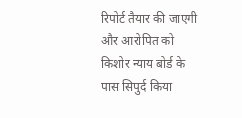रिपोर्ट तैयार की जाएगी और आरोपित को किशोर न्याय बोर्ड के पास सिपुर्द किया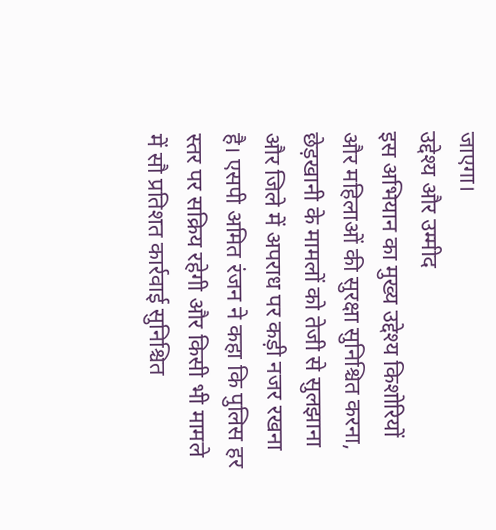जाएगा।
उद्देश्य और उम्मीद
इस अभियान का मुख्य उद्देश्य किशोरियों और महिलाओं की सुरक्षा सुनिश्चित करना, छेड़खानी के मामलों को तेजी से सुलझाना और जिले में अपराध पर कड़ी नजर रखना है। एसपी अमित रंजन ने कहा कि पुलिस हर स्तर पर सक्रिय रहेगी और किसी भी मामले में सौ प्रतिशत कार्रवाई सुनिश्चित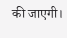की जाएगी।